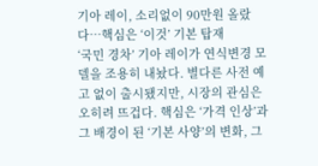기아 레이, 소리없이 90만원 올랐다…핵심은 ‘이것’ 기본 탑재
‘국민 경차’ 기아 레이가 연식변경 모델을 조용히 내놨다. 별다른 사전 예고 없이 출시됐지만, 시장의 관심은 오히려 뜨겁다. 핵심은 ‘가격 인상’과 그 배경이 된 ‘기본 사양’의 변화, 그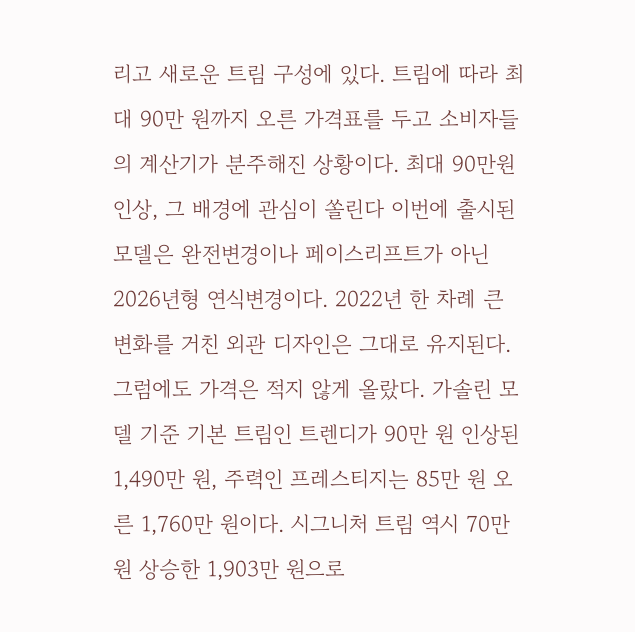리고 새로운 트림 구성에 있다. 트림에 따라 최대 90만 원까지 오른 가격표를 두고 소비자들의 계산기가 분주해진 상황이다. 최대 90만원 인상, 그 배경에 관심이 쏠린다 이번에 출시된 모델은 완전변경이나 페이스리프트가 아닌 2026년형 연식변경이다. 2022년 한 차례 큰 변화를 거친 외관 디자인은 그대로 유지된다. 그럼에도 가격은 적지 않게 올랐다. 가솔린 모델 기준 기본 트림인 트렌디가 90만 원 인상된 1,490만 원, 주력인 프레스티지는 85만 원 오른 1,760만 원이다. 시그니처 트림 역시 70만 원 상승한 1,903만 원으로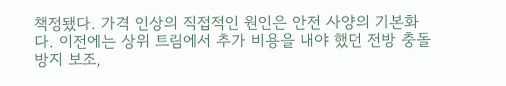책정됐다. 가격 인상의 직접적인 원인은 안전 사양의 기본화다. 이전에는 상위 트림에서 추가 비용을 내야 했던 전방 충돌방지 보조,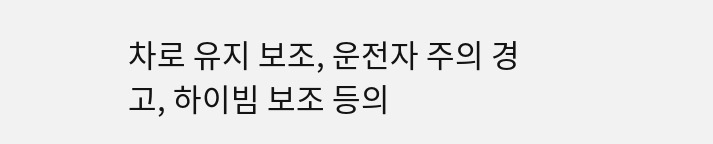차로 유지 보조, 운전자 주의 경고, 하이빔 보조 등의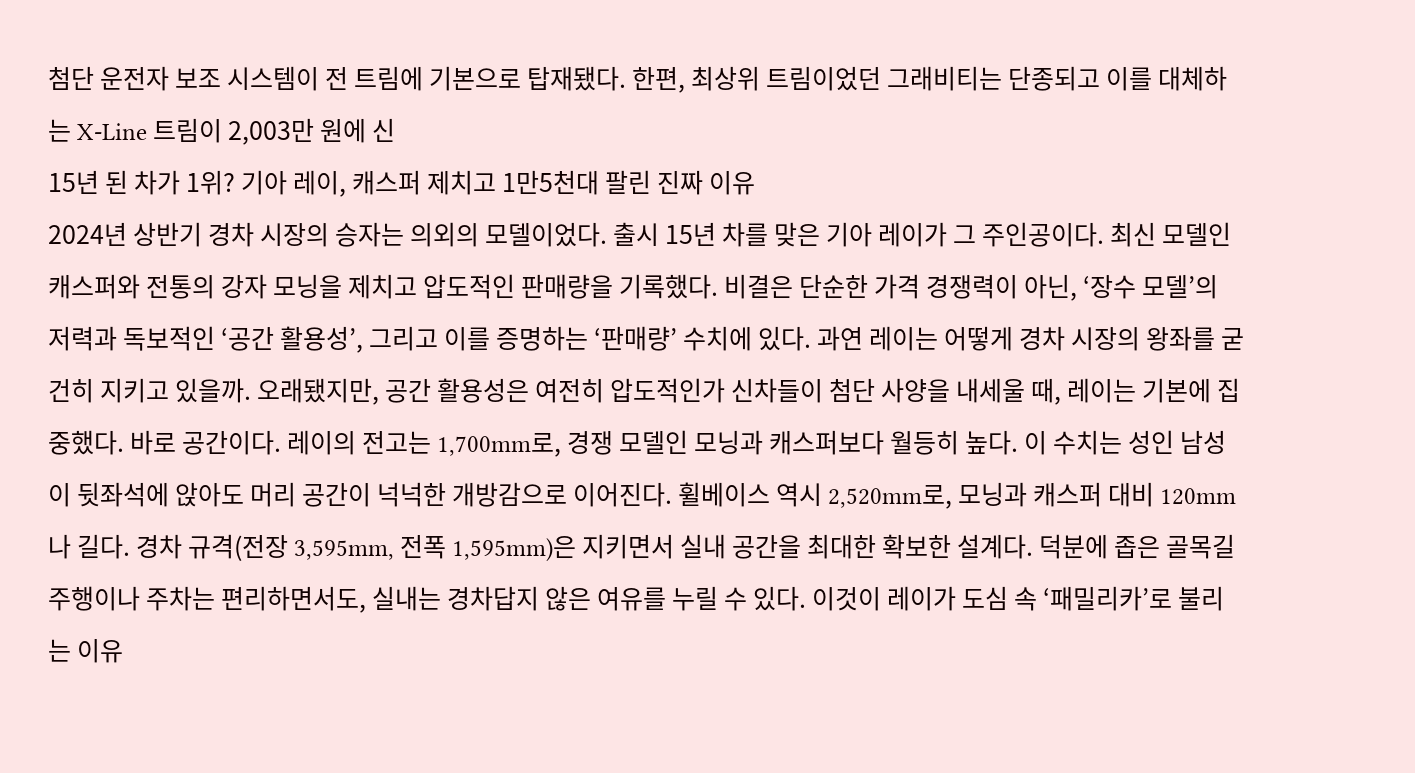첨단 운전자 보조 시스템이 전 트림에 기본으로 탑재됐다. 한편, 최상위 트림이었던 그래비티는 단종되고 이를 대체하는 X-Line 트림이 2,003만 원에 신
15년 된 차가 1위? 기아 레이, 캐스퍼 제치고 1만5천대 팔린 진짜 이유
2024년 상반기 경차 시장의 승자는 의외의 모델이었다. 출시 15년 차를 맞은 기아 레이가 그 주인공이다. 최신 모델인 캐스퍼와 전통의 강자 모닝을 제치고 압도적인 판매량을 기록했다. 비결은 단순한 가격 경쟁력이 아닌, ‘장수 모델’의 저력과 독보적인 ‘공간 활용성’, 그리고 이를 증명하는 ‘판매량’ 수치에 있다. 과연 레이는 어떻게 경차 시장의 왕좌를 굳건히 지키고 있을까. 오래됐지만, 공간 활용성은 여전히 압도적인가 신차들이 첨단 사양을 내세울 때, 레이는 기본에 집중했다. 바로 공간이다. 레이의 전고는 1,700mm로, 경쟁 모델인 모닝과 캐스퍼보다 월등히 높다. 이 수치는 성인 남성이 뒷좌석에 앉아도 머리 공간이 넉넉한 개방감으로 이어진다. 휠베이스 역시 2,520mm로, 모닝과 캐스퍼 대비 120mm나 길다. 경차 규격(전장 3,595mm, 전폭 1,595mm)은 지키면서 실내 공간을 최대한 확보한 설계다. 덕분에 좁은 골목길 주행이나 주차는 편리하면서도, 실내는 경차답지 않은 여유를 누릴 수 있다. 이것이 레이가 도심 속 ‘패밀리카’로 불리는 이유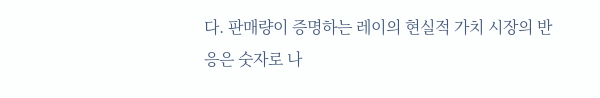다. 판매량이 증명하는 레이의 현실적 가치 시장의 반응은 숫자로 나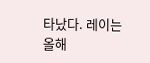타났다. 레이는 올해